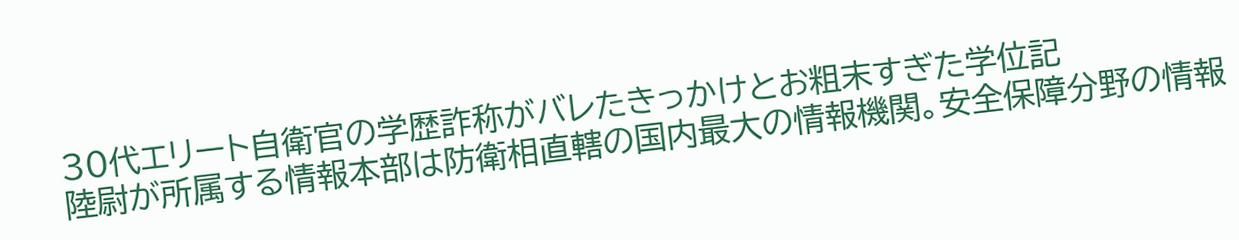30代エリート自衛官の学歴詐称がバレたきっかけとお粗末すぎた学位記
陸尉が所属する情報本部は防衛相直轄の国内最大の情報機関。安全保障分野の情報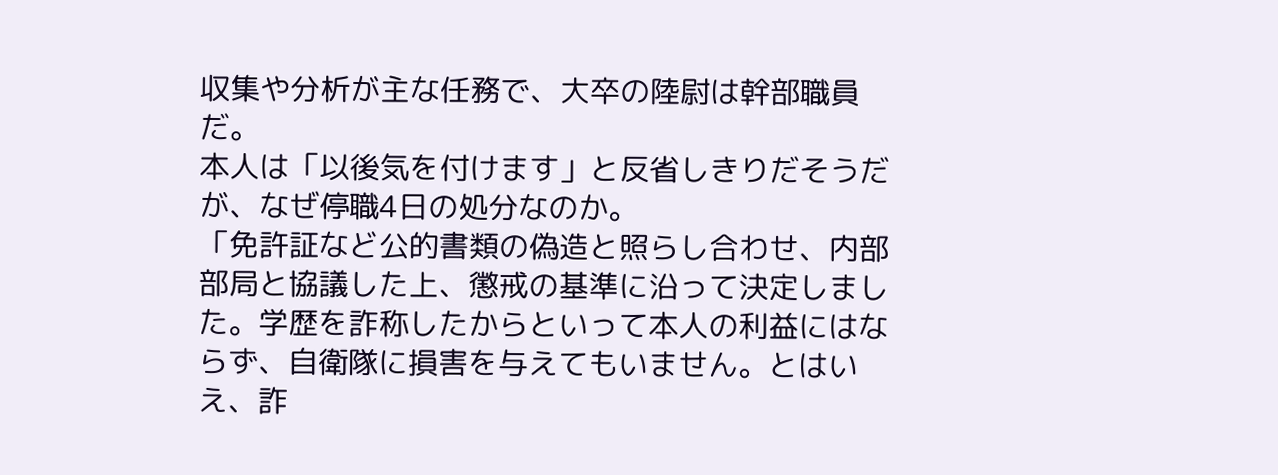収集や分析が主な任務で、大卒の陸尉は幹部職員だ。
本人は「以後気を付けます」と反省しきりだそうだが、なぜ停職4日の処分なのか。
「免許証など公的書類の偽造と照らし合わせ、内部部局と協議した上、懲戒の基準に沿って決定しました。学歴を詐称したからといって本人の利益にはならず、自衛隊に損害を与えてもいません。とはいえ、詐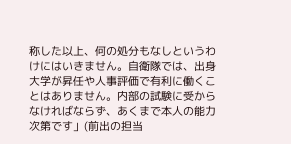称した以上、何の処分もなしというわけにはいきません。自衛隊では、出身大学が昇任や人事評価で有利に働くことはありません。内部の試験に受からなければならず、あくまで本人の能力次第です」(前出の担当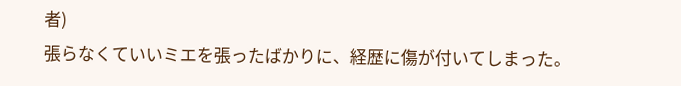者)
張らなくていいミエを張ったばかりに、経歴に傷が付いてしまった。